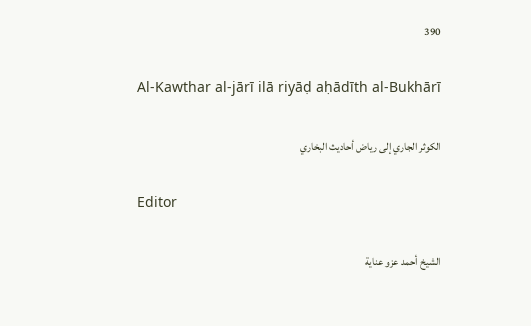390

Al-Kawthar al-jārī ilā riyāḍ aḥādīth al-Bukhārī

الكوثر الجاري إلى رياض أحاديث البخاري

Editor

الشيخ أحمد عزو عناية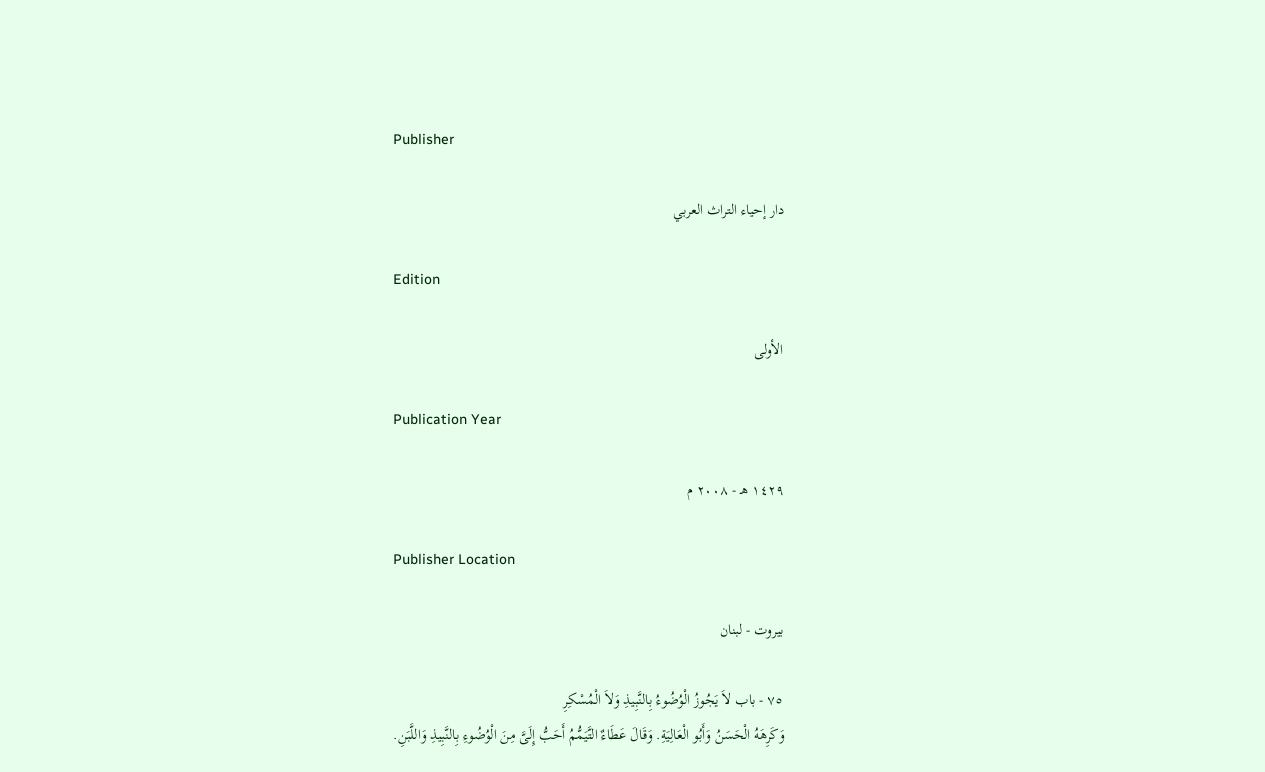Publisher

دار إحياء التراث العربي

Edition

الأولى

Publication Year

١٤٢٩ هـ - ٢٠٠٨ م

Publisher Location

بيروت - لبنان

٧٥ - باب لاَ يَجُوزُ الْوُضُوءُ بِالنَّبِيذِ وَلاَ الْمُسْكِرِ
وَكَرِهَهُ الْحَسَنُ وَأَبُو الْعَالِيَةِ. وَقَالَ عَطَاءٌ التَّيَمُّمُ أَحَبُّ إِلَىَّ مِنَ الْوُضُوءِ بِالنَّبِيذِ وَاللَّبَنِ.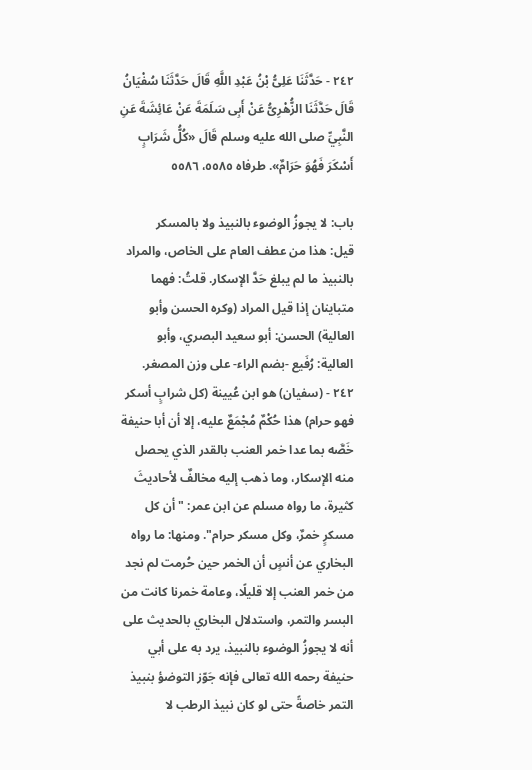٢٤٢ - حَدَّثَنَا عَلِىُّ بْنُ عَبْدِ اللَّهِ قَالَ حَدَّثَنَا سُفْيَانُ قَالَ حَدَّثَنَا الزُّهْرِىُّ عَنْ أَبِى سَلَمَةَ عَنْ عَائِشَةَ عَنِ النَّبِيِّ صلى الله عليه وسلم قَالَ «كُلُّ شَرَابٍ أَسْكَرَ فَهُوَ حَرَامٌ». طرفاه ٥٥٨٥، ٥٥٨٦

باب: لا يجوزُ الوضوء بالنبيذ ولا بالمسكر
قيل: هذا من عطف العام على الخاص، والمراد بالنبيذ ما لم يبلغ حَدَّ الإسكار. قلتُ: فهما متباينان إذا قيل المراد (وكره الحسن وأبو العالية) الحسن: أبو سعيد البصري، وأبو العالية: رُفَيع -بضم الراء- على وزن المصغر.
٢٤٢ - (سفيان) هو ابن عُيينة (كل شرابٍ أسكر فهو حرام) هذا حُكْمٌ مُجْمَعٌ عليه، إلا أن أبا حنيفة خَصَّه بما عدا خمر العنب بالقدر الذي يحصل منه الإسكار، وما ذهب إليه مخالفٌ لأحاديثَ كثيرة، ما رواه مسلم عن ابن عمر: "أن كل مسكرٍ خمرٌ، وكل مسكر حرام". ومنها: ما رواه البخاري عن أنسٍ أن الخمر حين حُرمت لم نجد من خمر العنب إلا قليلًا، وعامة خمرنا كانت من البسر والتمر، واستدلال البخاري بالحديث على أنه لا يجوزُ الوضوء بالنبيذ، يرد به على أبي حنيفة رحمه الله تعالى فإنه جَوّز التوضؤ بنبيذ التمر خاصةً حتى لو كان نبيذ الرطب لا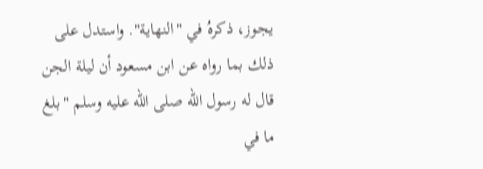يجوز، ذكرهُ في "النهاية". واستدل على ذلك بما رواه عن ابن مسعود أن ليلة الجن قال له رسول الله صلى الله عليه وسلم "بلغ ما في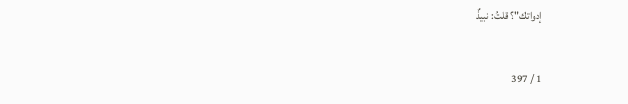إدواتك"؟ قلتُ: نبيذٌ

1 / 397